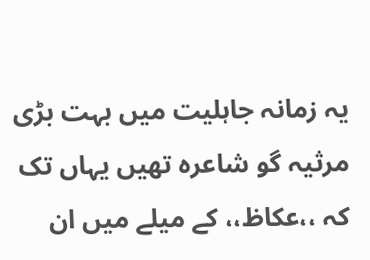یہ زمانہ جاہلیت میں بہت بڑی مرثیہ گو شاعرہ تھیں یہاں تک کہ ،،عکاظ،، کے میلے میں ان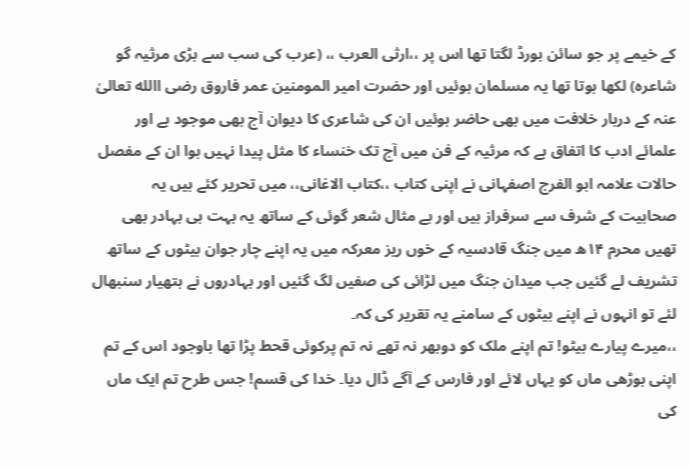کے خیمے پر جو سائن بورڈ لگتا تھا اس پر ،،ارثی العرب ،، (عرب کی سب سے بڑی مرثیہ گو شاعرہ) لکھا ہوتا تھا یہ مسلمان ہوئیں اور حضرت امیر المومنین عمر فاروق رضی االله تعالیٰ عنہ کے دربار خلافت میں بھی حاضر ہوئیں ان کی شاعری کا دیوان آج بھی موجود ہے اور علمائے ادب کا اتفاق ہے کہ مرثیہ کے فن میں آج تک خنساء کا مثل پیدا نہیں ہوا ان کے مفصل حالات علامہ ابو الفرج اصفہانی نے اپنی کتاب ،،کتاب الاغانی،، میں تحریر کئے ہیں یہ صحابیت کے شرف سے سرفراز ہیں اور بے مثال شعر گوئی کے ساتھ یہ بہت ہی بہادر بھی تھیں محرم ۱۴ھ میں جنگ قادسیہ کے خوں ریز معرکہ میں یہ اپنے چار جوان بیٹوں کے ساتھ تشریف لے گئیں جب میدان جنگ میں لڑائی کی صفیں لگ گئیں اور بہادروں نے ہتھیار سنبھال لئے تو انہوں نے اپنے بیٹوں کے سامنے یہ تقریر کی کہ۔
،،میرے پیارے بیٹو! تم اپنے ملک کو دوبھر نہ تھے نہ تم پرکوئی قحط پڑا تھا باوجود اس کے تم اپنی بوڑھی ماں کو یہاں لائے اور فارس کے آگے ڈال دیا۔ خدا کی قسم! جس طرح تم ایک ماں کی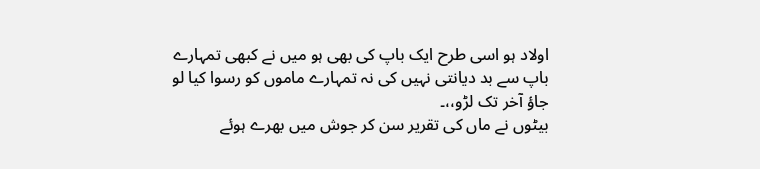اولاد ہو اسی طرح ایک باپ کی بھی ہو میں نے کبھی تمہارے باپ سے بد دیانتی نہیں کی نہ تمہارے ماموں کو رسوا کیا لو جاؤ آخر تک لڑو،،۔
بیٹوں نے ماں کی تقریر سن کر جوش میں بھرے ہوئے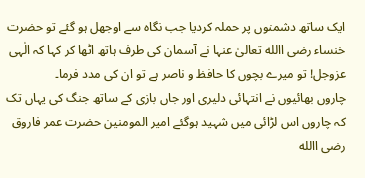ایک ساتھ دشمنوں پر حملہ کردیا جب نگاہ سے اوجھل ہو گئے تو حضرت خنساء رضی االله تعالیٰ عنہا نے آسمان کی طرف ہاتھ اٹھا کر کہا کہ الٰہی عزوجل! تو میرے بچوں کا حافظ و ناصر ہے تو ان کی مدد فرما۔
چاروں بھائیوں نے انتہائی دلیری اور جاں بازی کے ساتھ جنگ کی یہاں تک کہ چاروں اس لڑائی میں شہید ہوگئے امیر المومنین حضرت عمر فاروق رضی االله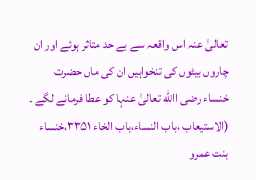تعالیٰ عنہ اس واقعہ سے بے حد متاثر ہوئے اور ان چاروں بیٹوں کی تنخواہیں ان کی ماں حضرت خنساء رضی االله تعالیٰ عنہا کو عطا فرمانے لگے ۔
(الاستیعاب ،باب النساء،باب الخاء ۳۳۵۱،خنساء بنت عمرو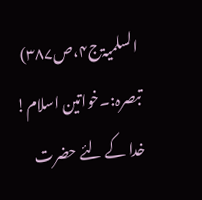السلمیۃج۴،ص۳۸۷)
تبصرہ:۔خواتین اسلام! خدا کے لئے حضرت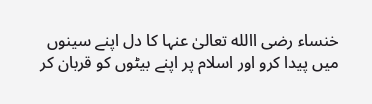خنساء رضی االله تعالیٰ عنہا کا دل اپنے سینوں میں پیدا کرو اور اسلام پر اپنے بیٹوں کو قربان کر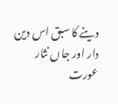دینے کا سبق اس دین دار اور جاں نثار عورت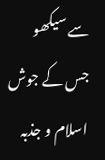سے سیکھو جس کے جوش اسلام و جذبہ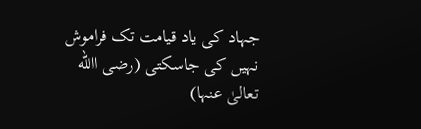جہاد کی یاد قیامت تک فراموش نہیں کی جاسکتی (رضی االله تعالیٰ عنہا)